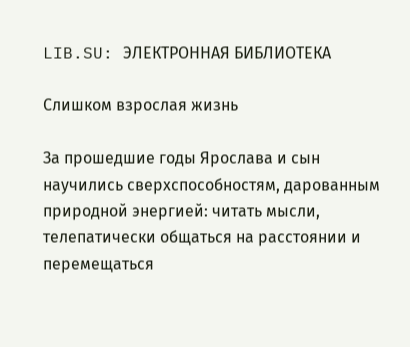LIB.SU: ЭЛЕКТРОННАЯ БИБЛИОТЕКА

Слишком взрослая жизнь

За прошедшие годы Ярослава и сын научились сверхспособностям, дарованным природной энергией: читать мысли, телепатически общаться на расстоянии и перемещаться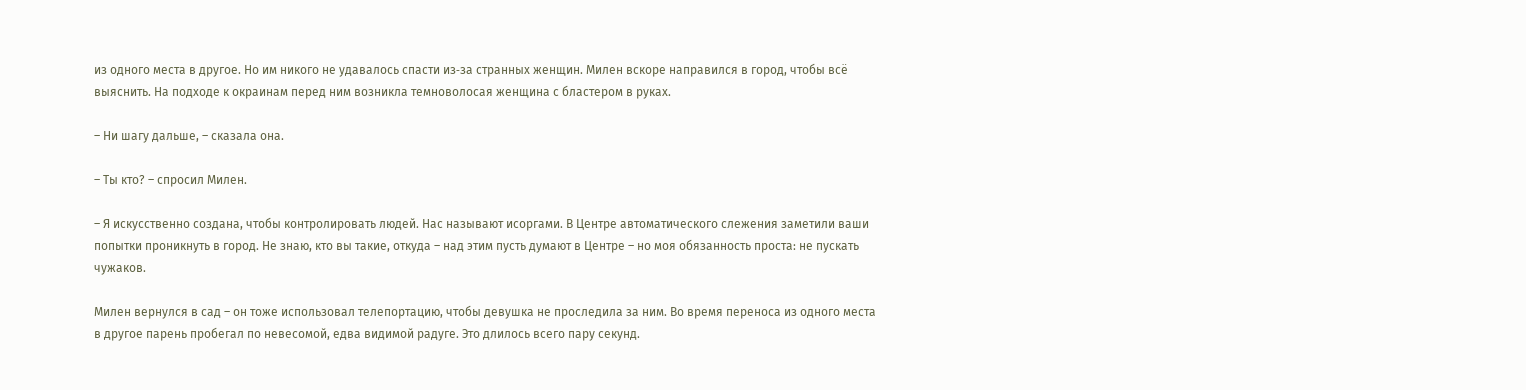из одного места в другое. Но им никого не удавалось спасти из‑за странных женщин. Милен вскоре направился в город, чтобы всё выяснить. На подходе к окраинам перед ним возникла темноволосая женщина с бластером в руках.

– Ни шагу дальше, – сказала она.

– Ты кто? – спросил Милен.

– Я искусственно создана, чтобы контролировать людей. Нас называют исоргами. В Центре автоматического слежения заметили ваши попытки проникнуть в город. Не знаю, кто вы такие, откуда – над этим пусть думают в Центре – но моя обязанность проста: не пускать чужаков.

Милен вернулся в сад – он тоже использовал телепортацию, чтобы девушка не проследила за ним. Во время переноса из одного места в другое парень пробегал по невесомой, едва видимой радуге. Это длилось всего пару секунд.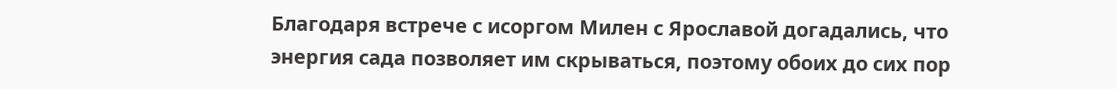Благодаря встрече с исоргом Милен с Ярославой догадались, что энергия сада позволяет им скрываться, поэтому обоих до сих пор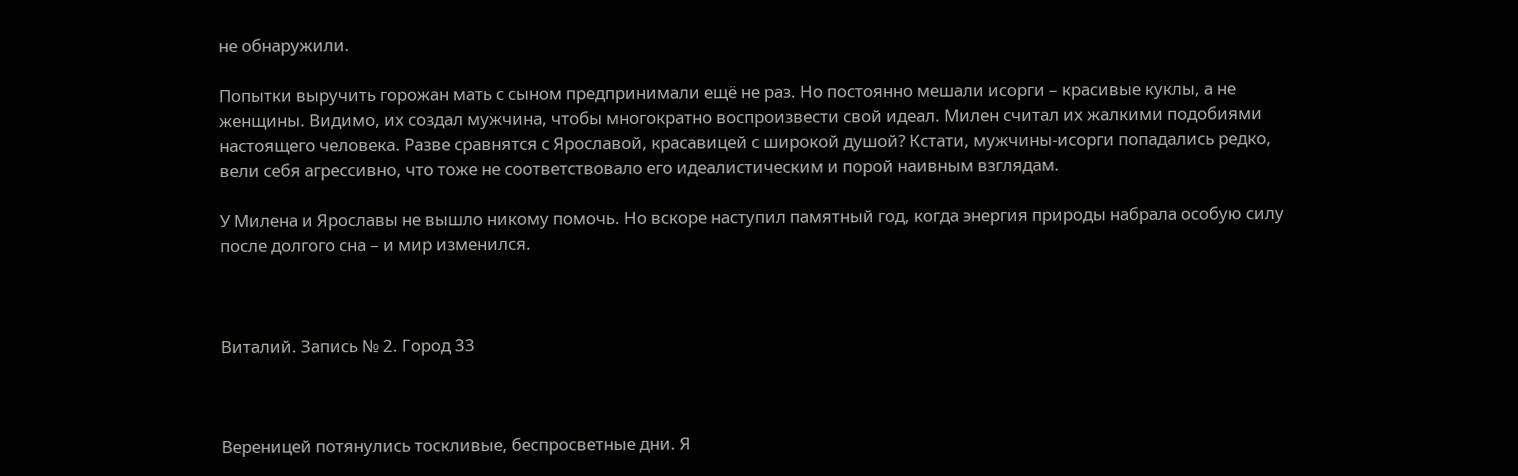не обнаружили.

Попытки выручить горожан мать с сыном предпринимали ещё не раз. Но постоянно мешали исорги – красивые куклы, а не женщины. Видимо, их создал мужчина, чтобы многократно воспроизвести свой идеал. Милен считал их жалкими подобиями настоящего человека. Разве сравнятся с Ярославой, красавицей с широкой душой? Кстати, мужчины‑исорги попадались редко, вели себя агрессивно, что тоже не соответствовало его идеалистическим и порой наивным взглядам.

У Милена и Ярославы не вышло никому помочь. Но вскоре наступил памятный год, когда энергия природы набрала особую силу после долгого сна – и мир изменился.



Виталий. Запись № 2. Город 33



Вереницей потянулись тоскливые, беспросветные дни. Я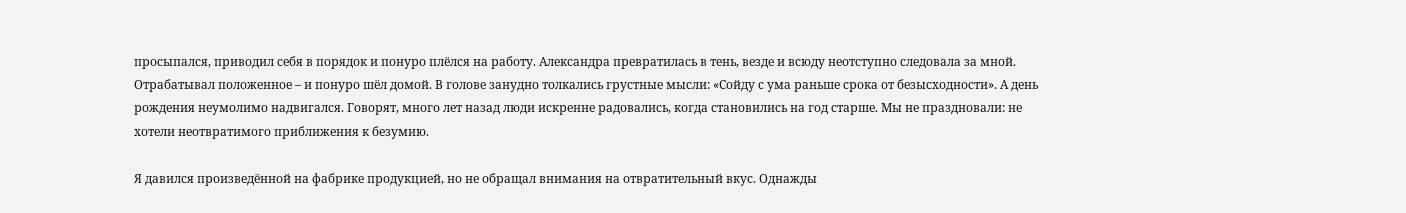просыпался, приводил себя в порядок и понуро плёлся на работу. Александра превратилась в тень, везде и всюду неотступно следовала за мной. Отрабатывал положенное – и понуро шёл домой. В голове занудно толкались грустные мысли: «Сойду с ума раньше срока от безысходности». А день рождения неумолимо надвигался. Говорят, много лет назад люди искренне радовались, когда становились на год старше. Мы не праздновали: не хотели неотвратимого приближения к безумию.

Я давился произведённой на фабрике продукцией, но не обращал внимания на отвратительный вкус. Однажды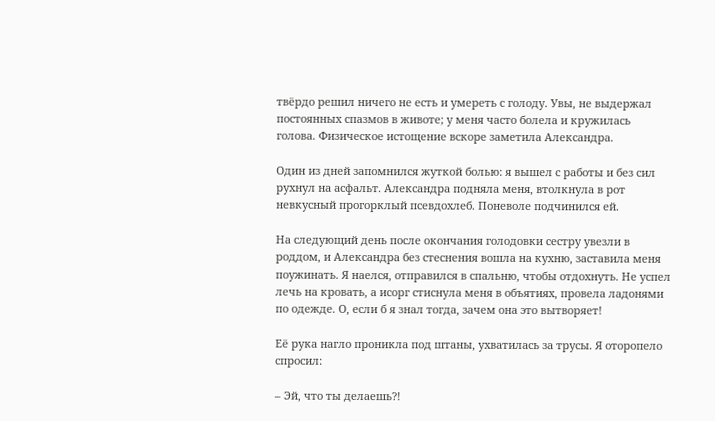твёрдо решил ничего не есть и умереть с голоду. Увы, не выдержал постоянных спазмов в животе; у меня часто болела и кружилась голова. Физическое истощение вскоре заметила Александра.

Один из дней запомнился жуткой болью: я вышел с работы и без сил рухнул на асфальт. Александра подняла меня, втолкнула в рот невкусный прогорклый псевдохлеб. Поневоле подчинился ей.

На следующий день после окончания голодовки сестру увезли в роддом, и Александра без стеснения вошла на кухню, заставила меня поужинать. Я наелся, отправился в спальню, чтобы отдохнуть. Не успел лечь на кровать, а исорг стиснула меня в объятиях, провела ладонями по одежде. О, если б я знал тогда, зачем она это вытворяет!

Её рука нагло проникла под штаны, ухватилась за трусы. Я оторопело спросил:

– Эй, что ты делаешь?!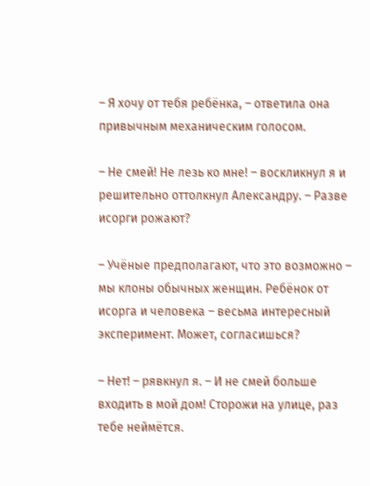– Я хочу от тебя ребёнка, – ответила она привычным механическим голосом.

– Не смей! Не лезь ко мне! – воскликнул я и решительно оттолкнул Александру. – Разве исорги рожают?

– Учёные предполагают, что это возможно – мы клоны обычных женщин. Ребёнок от исорга и человека – весьма интересный эксперимент. Может, согласишься?

– Нет! – рявкнул я. – И не смей больше входить в мой дом! Сторожи на улице, раз тебе неймётся.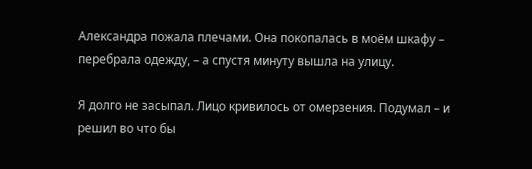Александра пожала плечами. Она покопалась в моём шкафу – перебрала одежду, – а спустя минуту вышла на улицу.

Я долго не засыпал. Лицо кривилось от омерзения. Подумал – и решил во что бы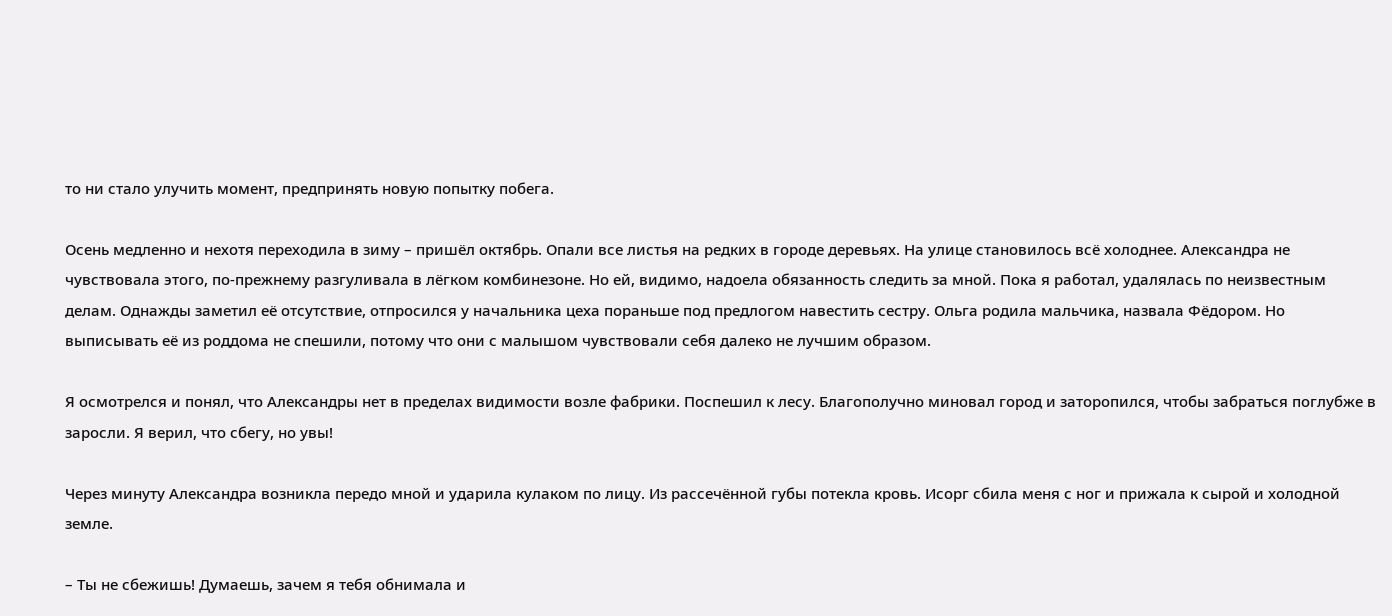то ни стало улучить момент, предпринять новую попытку побега.

Осень медленно и нехотя переходила в зиму – пришёл октябрь. Опали все листья на редких в городе деревьях. На улице становилось всё холоднее. Александра не чувствовала этого, по‑прежнему разгуливала в лёгком комбинезоне. Но ей, видимо, надоела обязанность следить за мной. Пока я работал, удалялась по неизвестным делам. Однажды заметил её отсутствие, отпросился у начальника цеха пораньше под предлогом навестить сестру. Ольга родила мальчика, назвала Фёдором. Но выписывать её из роддома не спешили, потому что они с малышом чувствовали себя далеко не лучшим образом.

Я осмотрелся и понял, что Александры нет в пределах видимости возле фабрики. Поспешил к лесу. Благополучно миновал город и заторопился, чтобы забраться поглубже в заросли. Я верил, что сбегу, но увы!

Через минуту Александра возникла передо мной и ударила кулаком по лицу. Из рассечённой губы потекла кровь. Исорг сбила меня с ног и прижала к сырой и холодной земле.

– Ты не сбежишь! Думаешь, зачем я тебя обнимала и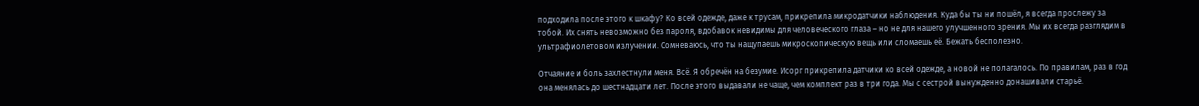подходила после этого к шкафу? Ко всей одежде, даже к трусам, прикрепила микродатчики наблюдения. Куда бы ты ни пошёл, я всегда прослежу за тобой. Их снять невозможно без пароля, вдобавок невидимы для человеческого глаза – но не для нашего улучшенного зрения. Мы их всегда разглядим в ультрафиолетовом излучении. Сомневаюсь, что ты нащупаешь микроскопическую вещь или сломаешь её. Бежать бесполезно.

Отчаяние и боль захлестнули меня. Всё. Я обречён на безумие. Исорг прикрепила датчики ко всей одежде, а новой не полагалось. По правилам, раз в год она менялась до шестнадцати лет. После этого выдавали не чаще, чем комплект раз в три года. Мы с сестрой вынужденно донашивали старьё.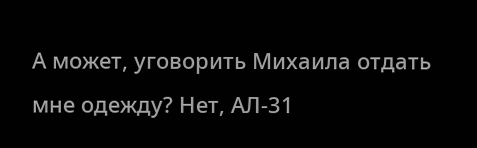А может, уговорить Михаила отдать мне одежду? Нет, АЛ‑31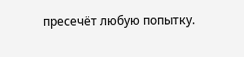пресечёт любую попытку.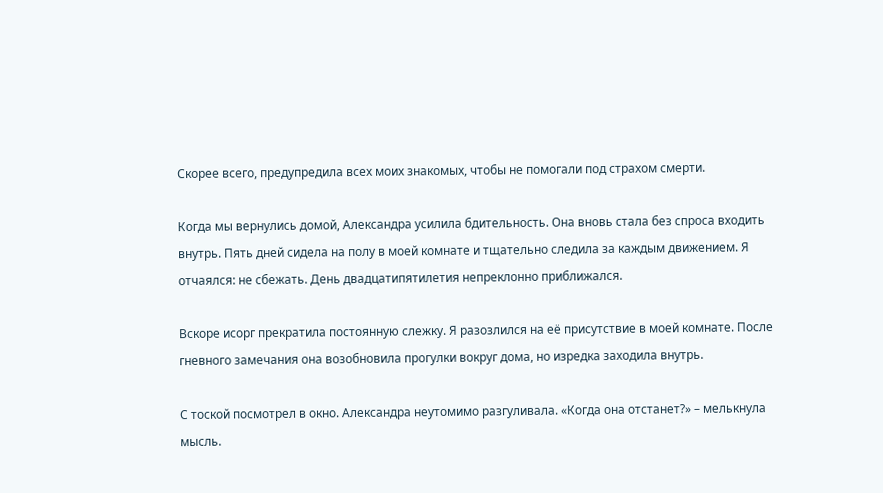Скорее всего, предупредила всех моих знакомых, чтобы не помогали под страхом смерти.

Когда мы вернулись домой, Александра усилила бдительность. Она вновь стала без спроса входить внутрь. Пять дней сидела на полу в моей комнате и тщательно следила за каждым движением. Я отчаялся: не сбежать. День двадцатипятилетия непреклонно приближался.

Вскоре исорг прекратила постоянную слежку. Я разозлился на её присутствие в моей комнате. После гневного замечания она возобновила прогулки вокруг дома, но изредка заходила внутрь.

С тоской посмотрел в окно. Александра неутомимо разгуливала. «Когда она отстанет?» – мелькнула мысль.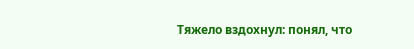Тяжело вздохнул: понял, что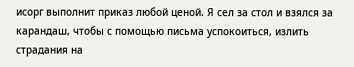исорг выполнит приказ любой ценой. Я сел за стол и взялся за карандаш, чтобы с помощью письма успокоиться, излить страдания на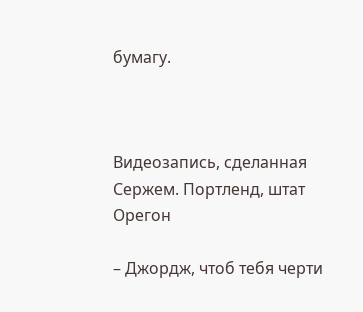бумагу.



Видеозапись, сделанная Сержем. Портленд, штат Орегон

– Джордж, чтоб тебя черти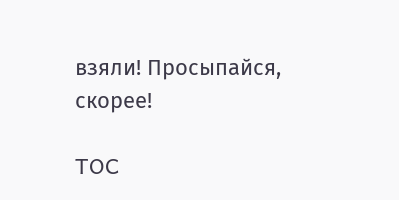взяли! Просыпайся, скорее!

TOC